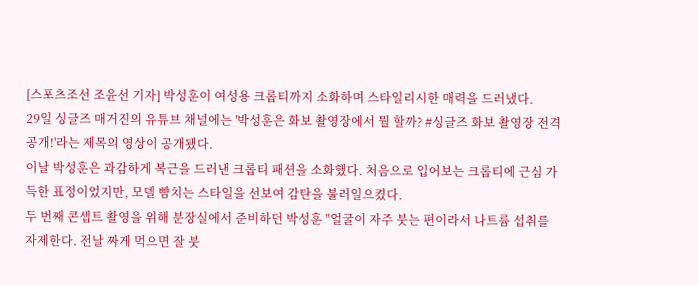[스포츠조선 조윤선 기자] 박성훈이 여성용 크롭티까지 소화하며 스타일리시한 매력을 드러냈다.
29일 싱글즈 매거진의 유튜브 채널에는 '박성훈은 화보 촬영장에서 뭘 할까? #싱글즈 화보 촬영장 전격 공개!'라는 제목의 영상이 공개됐다.
이날 박성훈은 과감하게 복근을 드러낸 크롭티 패션을 소화했다. 처음으로 입어보는 크롭티에 근심 가득한 표정이었지만, 모델 뺨치는 스타일을 선보여 감탄을 불러일으켰다.
두 번째 콘셉트 촬영을 위해 분장실에서 준비하던 박성훈 "얼굴이 자주 붓는 편이라서 나트륨 섭취를 자제한다. 전날 짜게 먹으면 잘 붓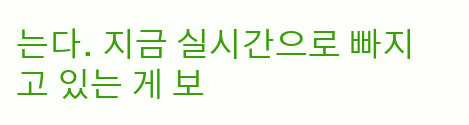는다. 지금 실시간으로 빠지고 있는 게 보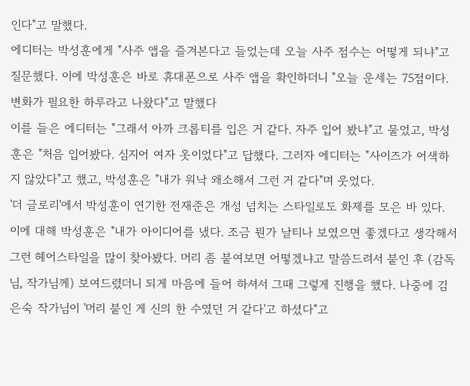인다"고 말했다.
에디터는 박성훈에게 "사주 앱을 즐겨본다고 들었는데 오늘 사주 점수는 어떻게 되냐"고 질문했다. 이에 박성훈은 바로 휴대폰으로 사주 앱을 확인하더니 "오늘 운세는 75점이다. 변화가 필요한 하루라고 나왔다"고 말했다
이를 들은 에디터는 "그래서 아까 크롭티를 입은 거 같다. 자주 입어 봤냐"고 물었고, 박성훈은 "처음 입어봤다. 심지어 여자 옷이었다"고 답했다. 그러자 에디터는 "사이즈가 어색하지 않았다"고 했고, 박성훈은 "내가 워낙 왜소해서 그런 거 같다"며 웃었다.
'더 글로리'에서 박성훈이 연기한 전재준은 개성 넘치는 스타일로도 화제를 모은 바 있다. 이에 대해 박성훈은 "내가 아이디어를 냈다. 조금 뭔가 날티나 보였으면 좋겠다고 생각해서 그런 헤어스타일을 많이 찾아봤다. 머리 좀 붙여보면 어떻겠냐고 말씀드려서 붙인 후 (감독님, 작가님께) 보여드렸더니 되게 마음에 들어 하셔서 그때 그렇게 진행을 했다. 나중에 김은숙 작가님이 '머리 붙인 게 신의 한 수였던 거 같다'고 하셨다"고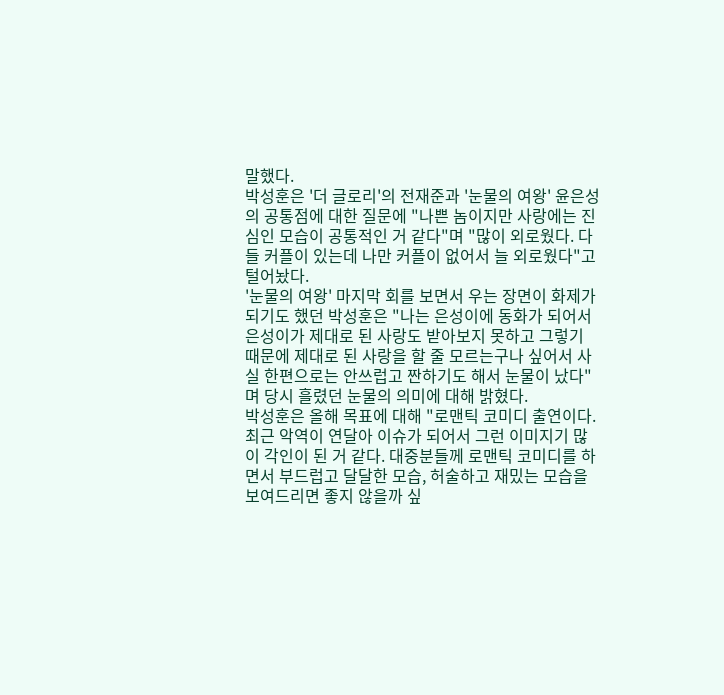말했다.
박성훈은 '더 글로리'의 전재준과 '눈물의 여왕' 윤은성의 공통점에 대한 질문에 "나쁜 놈이지만 사랑에는 진심인 모습이 공통적인 거 같다"며 "많이 외로웠다. 다들 커플이 있는데 나만 커플이 없어서 늘 외로웠다"고 털어놨다.
'눈물의 여왕' 마지막 회를 보면서 우는 장면이 화제가 되기도 했던 박성훈은 "나는 은성이에 동화가 되어서 은성이가 제대로 된 사랑도 받아보지 못하고 그렇기 때문에 제대로 된 사랑을 할 줄 모르는구나 싶어서 사실 한편으로는 안쓰럽고 짠하기도 해서 눈물이 났다"며 당시 흘렸던 눈물의 의미에 대해 밝혔다.
박성훈은 올해 목표에 대해 "로맨틱 코미디 출연이다. 최근 악역이 연달아 이슈가 되어서 그런 이미지기 많이 각인이 된 거 같다. 대중분들께 로맨틱 코미디를 하면서 부드럽고 달달한 모습, 허술하고 재밌는 모습을 보여드리면 좋지 않을까 싶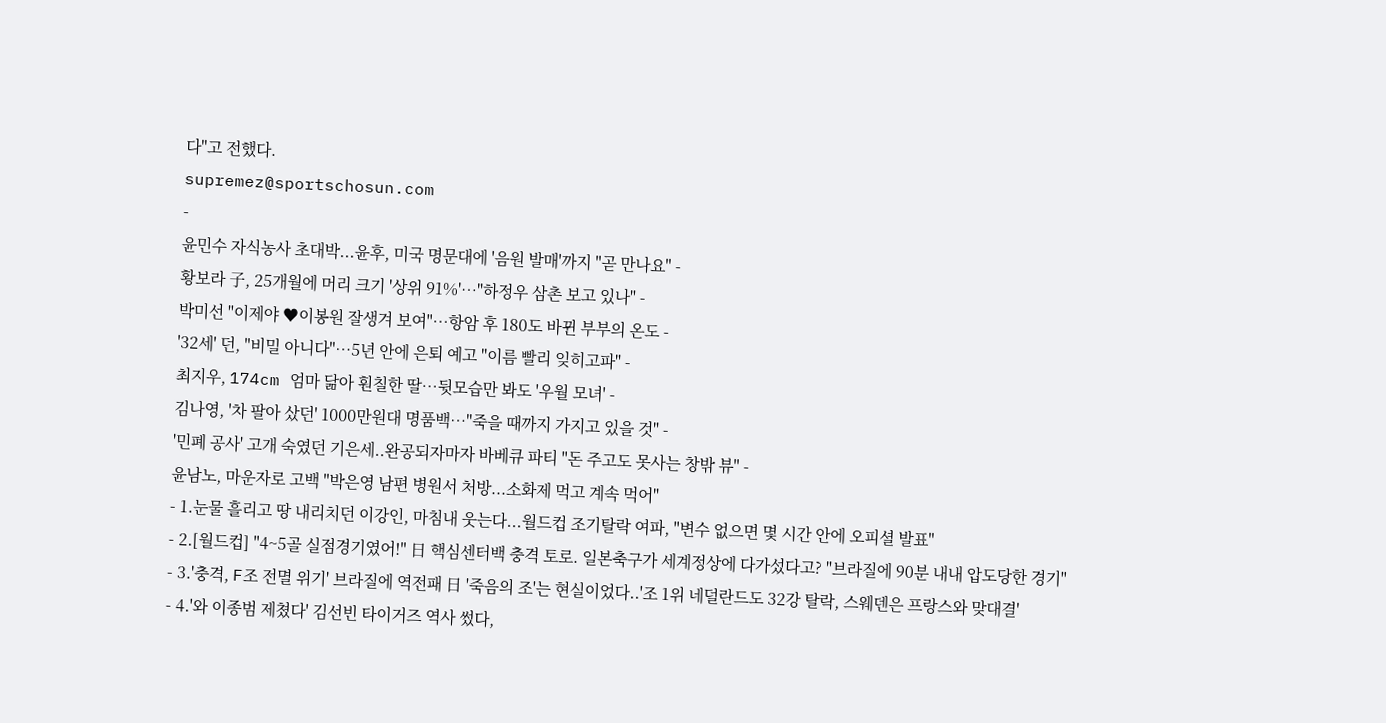다"고 전했다.
supremez@sportschosun.com
-
윤민수 자식농사 초대박...윤후, 미국 명문대에 '음원 발매'까지 "곧 만나요" -
황보라 子, 25개월에 머리 크기 '상위 91%'…"하정우 삼촌 보고 있나" -
박미선 "이제야 ♥이봉원 잘생겨 보여"…항암 후 180도 바뀐 부부의 온도 -
'32세' 던, "비밀 아니다"…5년 안에 은퇴 예고 "이름 빨리 잊히고파" -
최지우, 174cm 엄마 닮아 훤칠한 딸…뒷모습만 봐도 '우월 모녀' -
김나영, '차 팔아 샀던' 1000만원대 명품백…"죽을 때까지 가지고 있을 것" -
'민폐 공사' 고개 숙였던 기은세..완공되자마자 바베큐 파티 "돈 주고도 못사는 창밖 뷰" -
윤남노, 마운자로 고백 "박은영 남편 병원서 처방...소화제 먹고 계속 먹어"
- 1.눈물 흘리고 땅 내리치던 이강인, 마침내 웃는다...월드컵 조기탈락 여파, "변수 없으면 몇 시간 안에 오피셜 발표"
- 2.[월드컵] "4~5골 실점경기였어!" 日 핵심센터백 충격 토로. 일본축구가 세계정상에 다가섰다고? "브라질에 90분 내내 압도당한 경기"
- 3.'충격, F조 전멸 위기' 브라질에 역전패 日 '죽음의 조'는 현실이었다..'조 1위 네덜란드도 32강 탈락, 스웨덴은 프랑스와 맞대결'
- 4.'와 이종범 제쳤다' 김선빈 타이거즈 역사 썼다,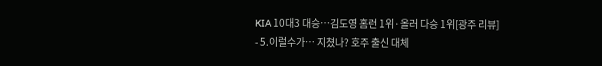KIA 10대3 대승…김도영 홈런 1위·올러 다승 1위[광주 리뷰]
- 5.이럴수가… 지쳤나? 호주 출신 대체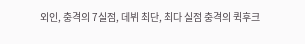외인, 충격의 7실점, 데뷔 최단, 최다 실점 충격의 퀵후크